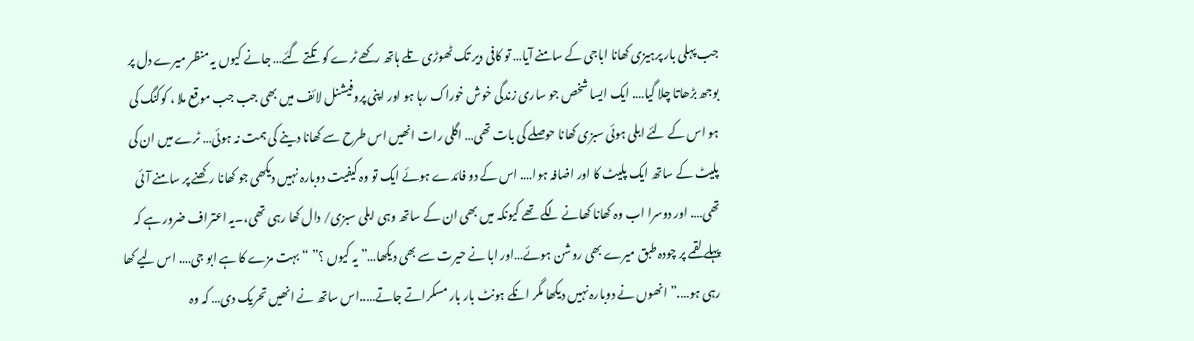جب پہلی بار پرہیزی کھانا اباجی کے سامنے آیا… تو کافی دیر تک ٹھوڑی تلے ہاتھ رکھے ٹرے کو تکتے گئے… جانے کیوں یہ منظر میرے دل پر بوجھ بڑھاتا چلا گیا…. ایک ایسا شخص جو ساری زندگی خوش خوراک رہا ہو اور اپنی پروفیشنل لائف میں بھی جب جب موقع ملا ، کوکنگ کی ہو اس کے لئے ابلی ہوئی سبزی کھانا حوصلے کی بات تھی… اگلی رات انھیں اس طرح سے کھانا دینے کی ہمت نہ ہوئی… ٹرے میں ان کی پلیٹ کے ساتھ ایک پلیٹ کا اور اضافہ ہوا…. اس کے دو فائدے ہوئے ایک تو وہ کیفیت دوبارہ نہیں دیکھی جو کھانا رکھنے پر سامنے آئی تھی…. اور دوسرا اب وہ کھانا کھانے لگے تھے کیونکہ میں بھی ان کے ساتھ وہی ابلی سبزی/ دال کھا رہی تھی،۔یہ اعتراف ضرور ہے کہ پہلے لقمے پر چودہ طبق میرے بھی روشن ہوئے…اور ابا نے حیرت سے بھی دیکھا…” یہ کیوں ؟” “بہت مزے کا ہے ابو جی…. اس لیے کھا رہی ہو….” انھوں نے دوبارہ نہیں دیکھا مگر انکے ہونٹ بار بار مسکراتے جاتے…..اس ساتھ نے انھیں تحریک دی… کہ وہ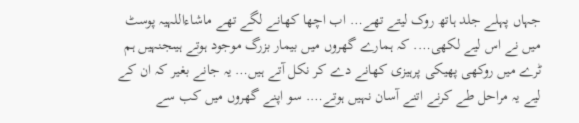جہاں پہلے جلد ہاتھ روک لیتے تھے… اب اچھا کھانے لگے تھے ماشاءاللہیہ پوسٹ میں نے اس لیے لکھی…. کہ ہمارے گھروں میں بیمار بزرگ موجود ہوتے ہیںجنہیں ہم ٹرے میں روکھی پھیکی پرہیزی کھانے دے کر نکل آتے ہیں… یہ جانے بغیر کہ ان کے لیے یہ مراحل طے کرنے اتنے آسان نہیں ہوتے…. سو اپنے گھروں میں کب سے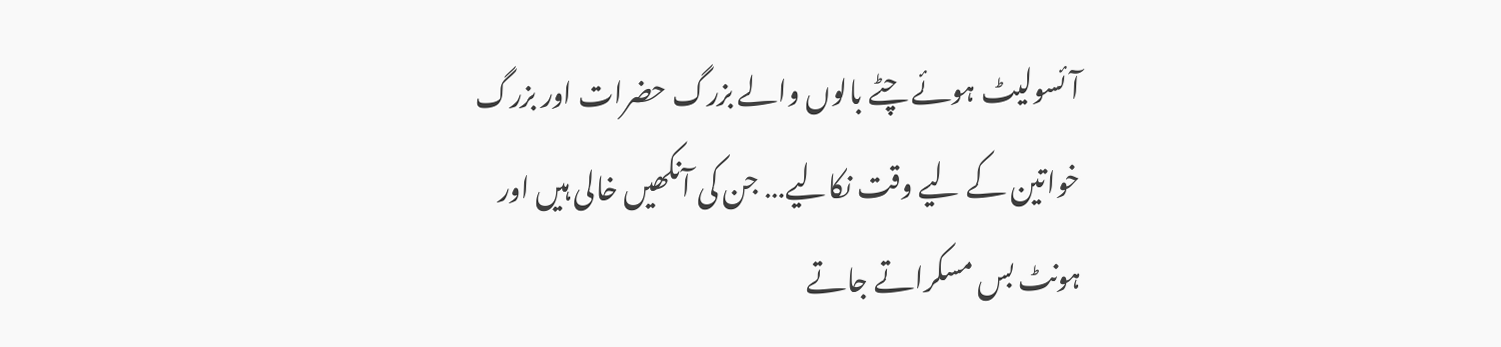آئسولیٹ ہوئے چٹے بالوں والے بزرگ حضرات اور بزرگ خواتین کے لیے وقت نکالیے… جن کی آنکھیں خالی ہیں اور ہونٹ بس مسکراتے جاتے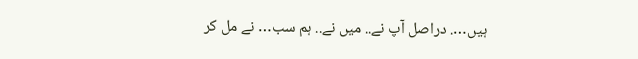ہیں…. دراصل آپ نے.. میں نے.. ہم سب… نے مل کر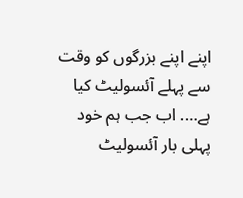اپنے اپنے بزرگوں کو وقت سے پہلے آئسولیٹ کیا ہے…. اب جب ہم خود پہلی بار آئسولیٹ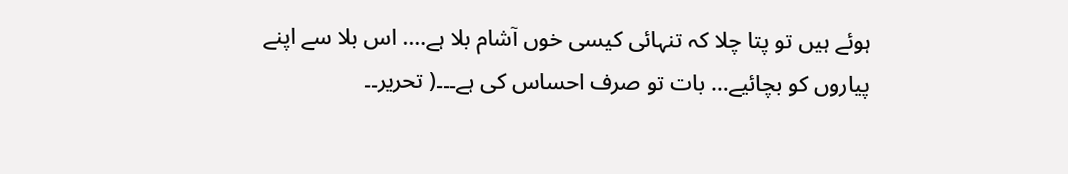ہوئے ہیں تو پتا چلا کہ تنہائی کیسی خوں آشام بلا ہے…. اس بلا سے اپنے پیاروں کو بچائیے… بات تو صرف احساس کی ہے۔۔۔( تحریر۔۔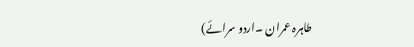طاہرہ عمران ۔اردو سرائے)